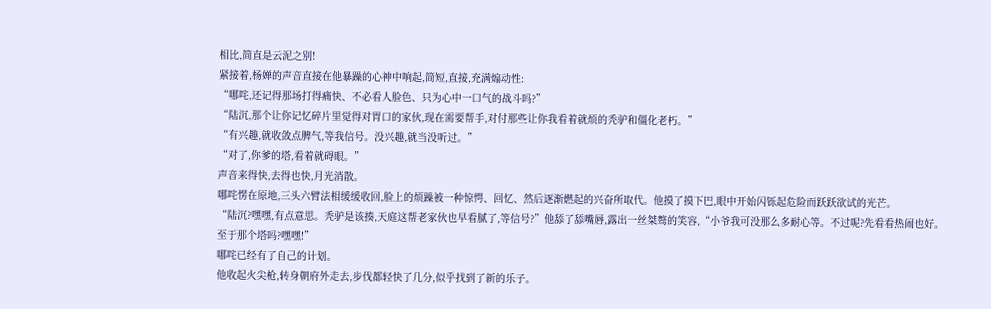相比,简直是云泥之别!
紧接着,杨婵的声音直接在他暴躁的心神中响起,简短,直接,充满煽动性:
“哪咤,还记得那场打得痛快、不必看人脸色、只为心中一口气的战斗吗?”
“陆沉,那个让你记忆碎片里觉得对胃口的家伙,现在需要帮手,对付那些让你我看着就烦的秃驴和僵化老朽。”
“有兴趣,就收敛点脾气,等我信号。没兴趣,就当没听过。”
“对了,你爹的塔,看着就碍眼。”
声音来得快,去得也快,月光消散。
哪咤愣在原地,三头六臂法相缓缓收回,脸上的烦躁被一种惊愕、回忆、然后逐渐燃起的兴奋所取代。他摸了摸下巴,眼中开始闪铄起危险而跃跃欲试的光芒。
“陆沉?嘿嘿,有点意思。秃驴是该揍,天庭这帮老家伙也早看腻了,等信号?”他舔了舔嘴唇,露出一丝桀骜的笑容,“小爷我可没那么多耐心等。不过呢?先看看热闹也好。至于那个塔吗?嘿嘿!”
哪咤已经有了自己的计划。
他收起火尖枪,转身朝府外走去,步伐都轻快了几分,似乎找到了新的乐子。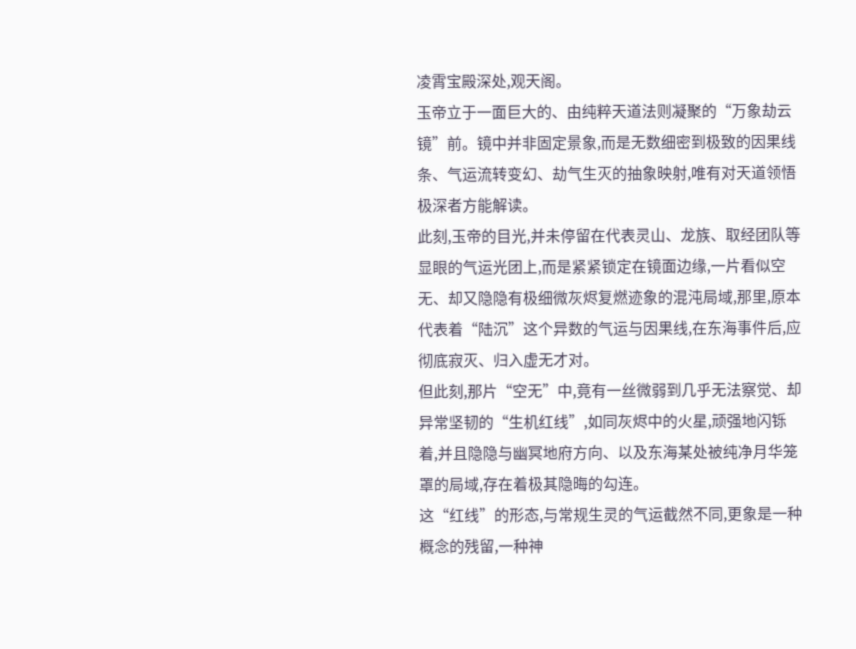凌霄宝殿深处,观天阁。
玉帝立于一面巨大的、由纯粹天道法则凝聚的“万象劫云镜”前。镜中并非固定景象,而是无数细密到极致的因果线条、气运流转变幻、劫气生灭的抽象映射,唯有对天道领悟极深者方能解读。
此刻,玉帝的目光,并未停留在代表灵山、龙族、取经团队等显眼的气运光团上,而是紧紧锁定在镜面边缘,一片看似空无、却又隐隐有极细微灰烬复燃迹象的混沌局域,那里,原本代表着“陆沉”这个异数的气运与因果线,在东海事件后,应彻底寂灭、归入虚无才对。
但此刻,那片“空无”中,竟有一丝微弱到几乎无法察觉、却异常坚韧的“生机红线”,如同灰烬中的火星,顽强地闪铄着,并且隐隐与幽冥地府方向、以及东海某处被纯净月华笼罩的局域,存在着极其隐晦的勾连。
这“红线”的形态,与常规生灵的气运截然不同,更象是一种概念的残留,一种神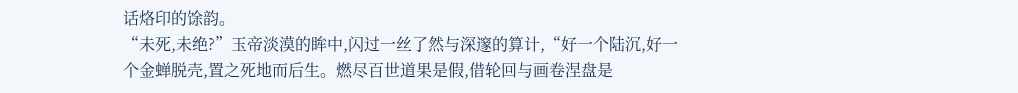话烙印的馀韵。
“未死,未绝?”玉帝淡漠的眸中,闪过一丝了然与深邃的算计,“好一个陆沉,好一个金蝉脱壳,置之死地而后生。燃尽百世道果是假,借轮回与画卷涅盘是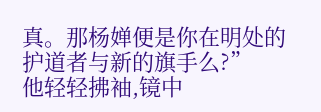真。那杨婵便是你在明处的护道者与新的旗手么?”
他轻轻拂袖,镜中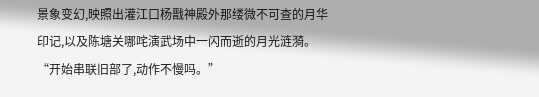景象变幻,映照出灌江口杨戬神殿外那缕微不可查的月华印记,以及陈塘关哪咤演武场中一闪而逝的月光涟漪。
“开始串联旧部了,动作不慢吗。”